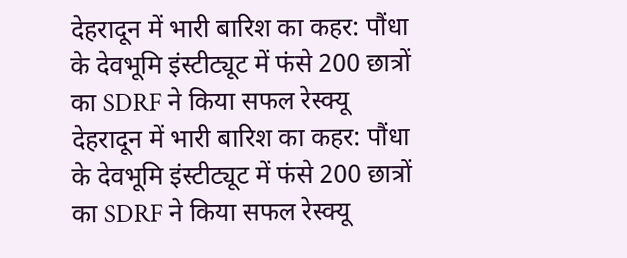देहरादून में भारी बारिश का कहर: पौंधा के देवभूमि इंस्टीट्यूट में फंसे 200 छात्रों का SDRF ने किया सफल रेस्क्यू
देहरादून में भारी बारिश का कहर: पौंधा के देवभूमि इंस्टीट्यूट में फंसे 200 छात्रों का SDRF ने किया सफल रेस्क्यू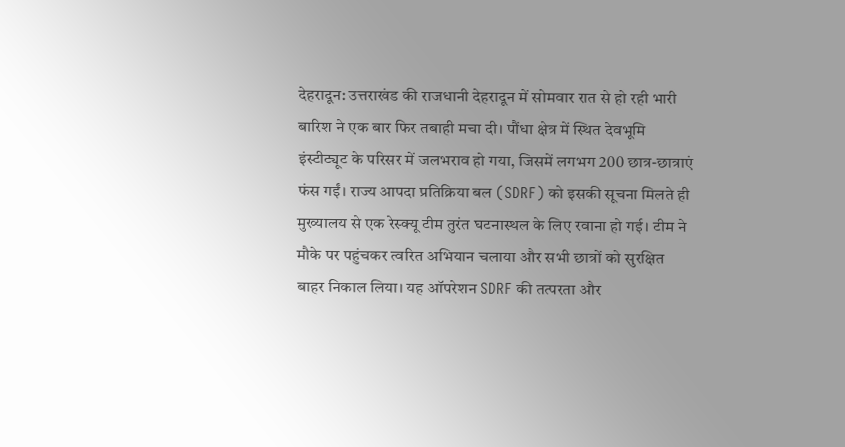देहरादून: उत्तराखंड की राजधानी देहरादून में सोमवार रात से हो रही भारी बारिश ने एक बार फिर तबाही मचा दी। पौंधा क्षेत्र में स्थित देवभूमि इंस्टीट्यूट के परिसर में जलभराव हो गया, जिसमें लगभग 200 छात्र-छात्राएं फंस गईं। राज्य आपदा प्रतिक्रिया बल (SDRF) को इसकी सूचना मिलते ही मुख्यालय से एक रेस्क्यू टीम तुरंत घटनास्थल के लिए रवाना हो गई। टीम ने मौके पर पहुंचकर त्वरित अभियान चलाया और सभी छात्रों को सुरक्षित बाहर निकाल लिया। यह ऑपरेशन SDRF की तत्परता और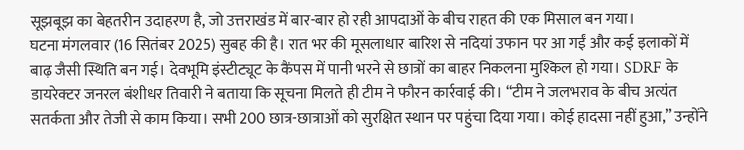सूझबूझ का बेहतरीन उदाहरण है, जो उत्तराखंड में बार-बार हो रही आपदाओं के बीच राहत की एक मिसाल बन गया।
घटना मंगलवार (16 सितंबर 2025) सुबह की है। रात भर की मूसलाधार बारिश से नदियां उफान पर आ गईं और कई इलाकों में बाढ़ जैसी स्थिति बन गई। देवभूमि इंस्टीट्यूट के कैंपस में पानी भरने से छात्रों का बाहर निकलना मुश्किल हो गया। SDRF के डायरेक्टर जनरल बंशीधर तिवारी ने बताया कि सूचना मिलते ही टीम ने फौरन कार्रवाई की। “टीम ने जलभराव के बीच अत्यंत सतर्कता और तेजी से काम किया। सभी 200 छात्र-छात्राओं को सुरक्षित स्थान पर पहुंचा दिया गया। कोई हादसा नहीं हुआ,” उन्होंने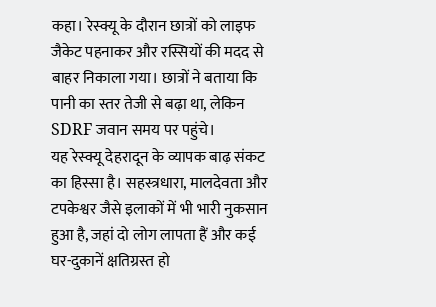कहा। रेस्क्यू के दौरान छात्रों को लाइफ जैकेट पहनाकर और रस्सियों की मदद से बाहर निकाला गया। छात्रों ने बताया कि पानी का स्तर तेजी से बढ़ा था, लेकिन SDRF जवान समय पर पहुंचे।
यह रेस्क्यू देहरादून के व्यापक बाढ़ संकट का हिस्सा है। सहस्त्रधारा, मालदेवता और टपकेश्वर जैसे इलाकों में भी भारी नुकसान हुआ है, जहां दो लोग लापता हैं और कई घर-दुकानें क्षतिग्रस्त हो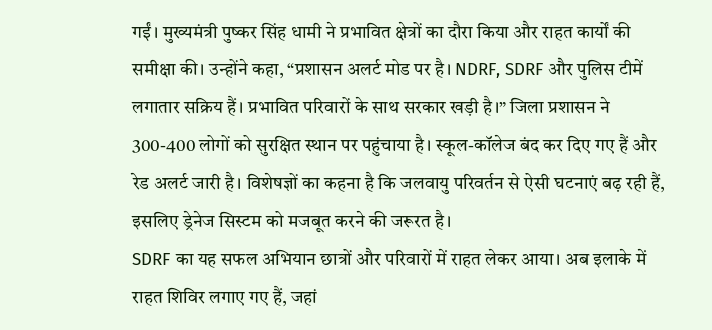गईं। मुख्यमंत्री पुष्कर सिंह धामी ने प्रभावित क्षेत्रों का दौरा किया और राहत कार्यों की समीक्षा की। उन्होंने कहा, “प्रशासन अलर्ट मोड पर है। NDRF, SDRF और पुलिस टीमें लगातार सक्रिय हैं। प्रभावित परिवारों के साथ सरकार खड़ी है।” जिला प्रशासन ने 300-400 लोगों को सुरक्षित स्थान पर पहुंचाया है। स्कूल-कॉलेज बंद कर दिए गए हैं और रेड अलर्ट जारी है। विशेषज्ञों का कहना है कि जलवायु परिवर्तन से ऐसी घटनाएं बढ़ रही हैं, इसलिए ड्रेनेज सिस्टम को मजबूत करने की जरूरत है।
SDRF का यह सफल अभियान छात्रों और परिवारों में राहत लेकर आया। अब इलाके में राहत शिविर लगाए गए हैं, जहां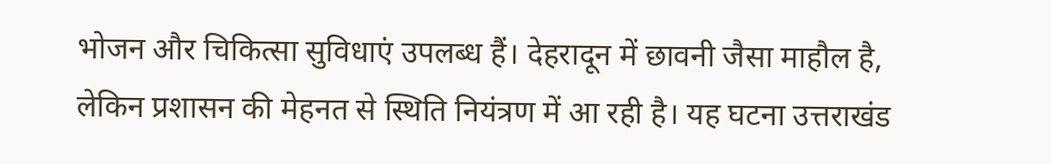भोजन और चिकित्सा सुविधाएं उपलब्ध हैं। देहरादून में छावनी जैसा माहौल है, लेकिन प्रशासन की मेहनत से स्थिति नियंत्रण में आ रही है। यह घटना उत्तराखंड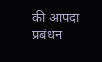की आपदा प्रबंधन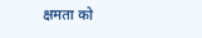क्षमता को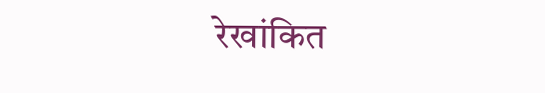रेखांकित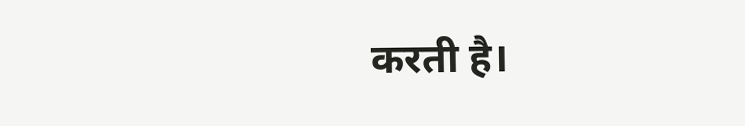करती है।